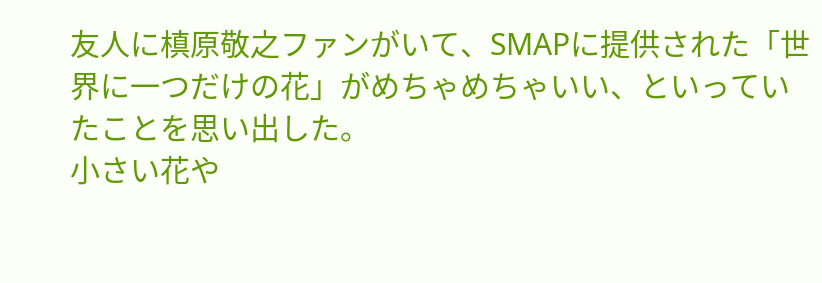友人に槙原敬之ファンがいて、SMAPに提供された「世界に一つだけの花」がめちゃめちゃいい、といっていたことを思い出した。
小さい花や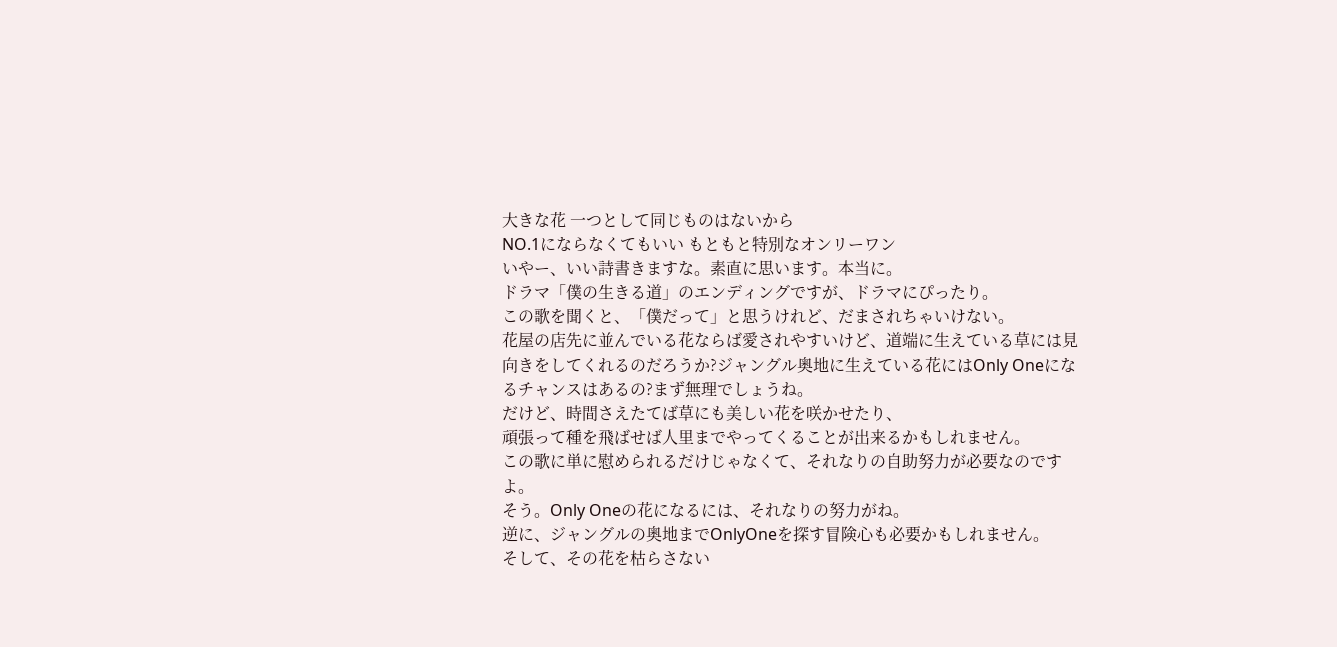大きな花 一つとして同じものはないから
NO.1にならなくてもいい もともと特別なオンリーワン
いやー、いい詩書きますな。素直に思います。本当に。
ドラマ「僕の生きる道」のエンディングですが、ドラマにぴったり。
この歌を聞くと、「僕だって」と思うけれど、だまされちゃいけない。
花屋の店先に並んでいる花ならば愛されやすいけど、道端に生えている草には見向きをしてくれるのだろうか?ジャングル奥地に生えている花にはOnly Oneになるチャンスはあるの?まず無理でしょうね。
だけど、時間さえたてば草にも美しい花を咲かせたり、
頑張って種を飛ばせば人里までやってくることが出来るかもしれません。
この歌に単に慰められるだけじゃなくて、それなりの自助努力が必要なのですよ。
そう。Only Oneの花になるには、それなりの努力がね。
逆に、ジャングルの奥地までOnlyOneを探す冒険心も必要かもしれません。
そして、その花を枯らさない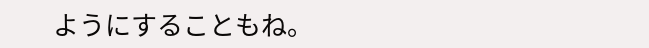ようにすることもね。